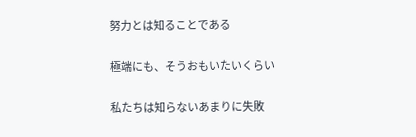努力とは知ることである

極端にも、そうおもいたいくらい

私たちは知らないあまりに失敗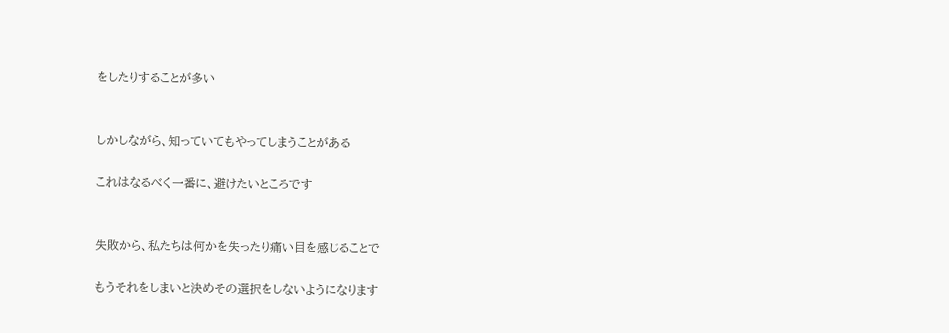をしたりすることが多い


しかしながら、知っていてもやってしまうことがある

これはなるべく一番に、避けたいところです


失敗から、私たちは何かを失ったり痛い目を感じることで

もうそれをしまいと決めその選択をしないようになります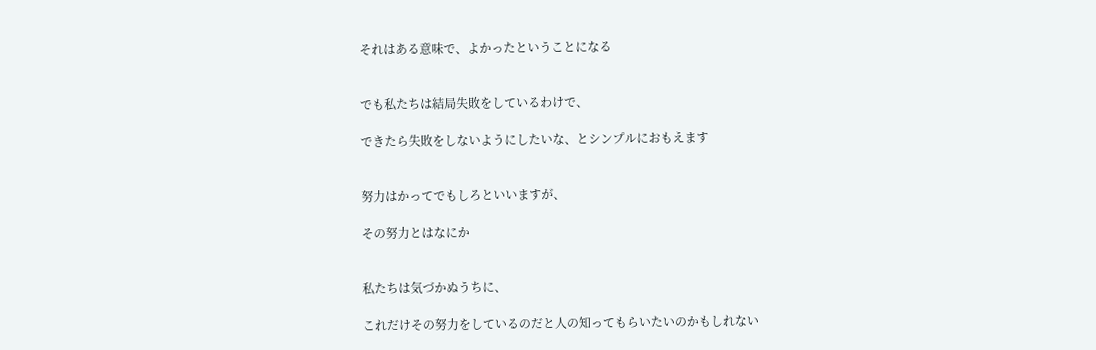それはある意味で、よかったということになる


でも私たちは結局失敗をしているわけで、

できたら失敗をしないようにしたいな、とシンプルにおもえます


努力はかってでもしろといいますが、

その努力とはなにか


私たちは気づかぬうちに、

これだけその努力をしているのだと人の知ってもらいたいのかもしれない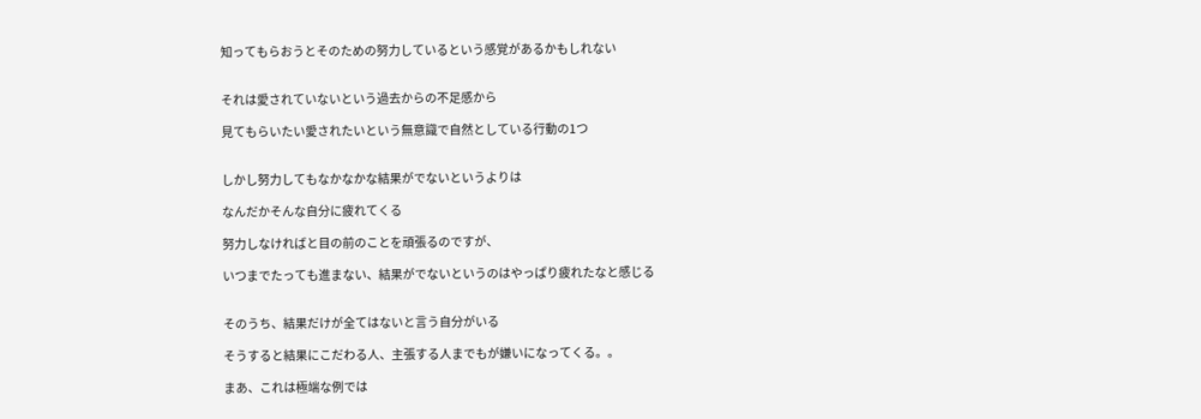知ってもらおうとそのための努力しているという感覚があるかもしれない


それは愛されていないという過去からの不足感から

見てもらいたい愛されたいという無意識で自然としている行動の1つ


しかし努力してもなかなかな結果がでないというよりは

なんだかそんな自分に疲れてくる

努力しなければと目の前のことを頑張るのですが、

いつまでたっても進まない、結果がでないというのはやっぱり疲れたなと感じる


そのうち、結果だけが全てはないと言う自分がいる

そうすると結果にこだわる人、主張する人までもが嫌いになってくる。。

まあ、これは極端な例では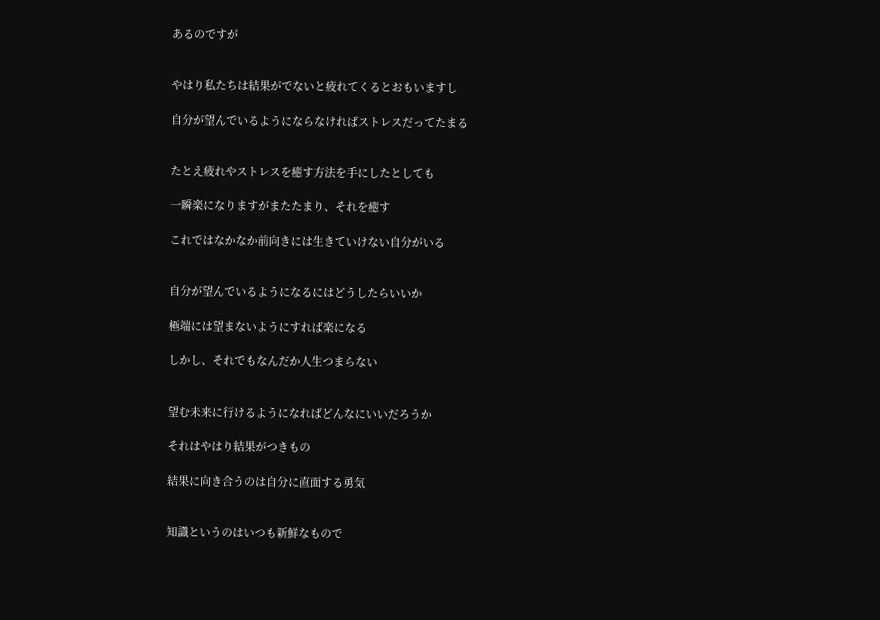あるのですが


やはり私たちは結果がでないと疲れてくるとおもいますし

自分が望んでいるようにならなければストレスだってたまる


たとえ疲れやストレスを癒す方法を手にしたとしても

一瞬楽になりますがまたたまり、それを癒す

これではなかなか前向きには生きていけない自分がいる


自分が望んでいるようになるにはどうしたらいいか

極端には望まないようにすれば楽になる

しかし、それでもなんだか人生つまらない


望む未来に行けるようになればどんなにいいだろうか

それはやはり結果がつきもの

結果に向き合うのは自分に直面する勇気


知識というのはいつも新鮮なもので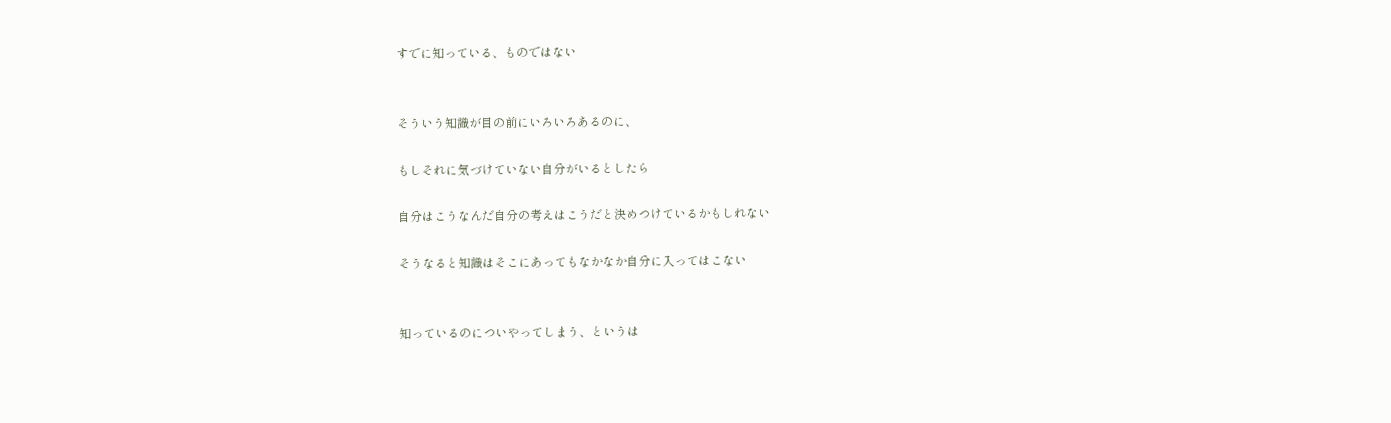すでに知っている、ものではない


そういう知識が目の前にいろいろあるのに、

もしそれに気づけていない自分がいるとしたら

自分はこうなんだ自分の考えはこうだと決めつけているかもしれない

そうなると知識はそこにあってもなかなか自分に入ってはこない


知っているのについやってしまう、というは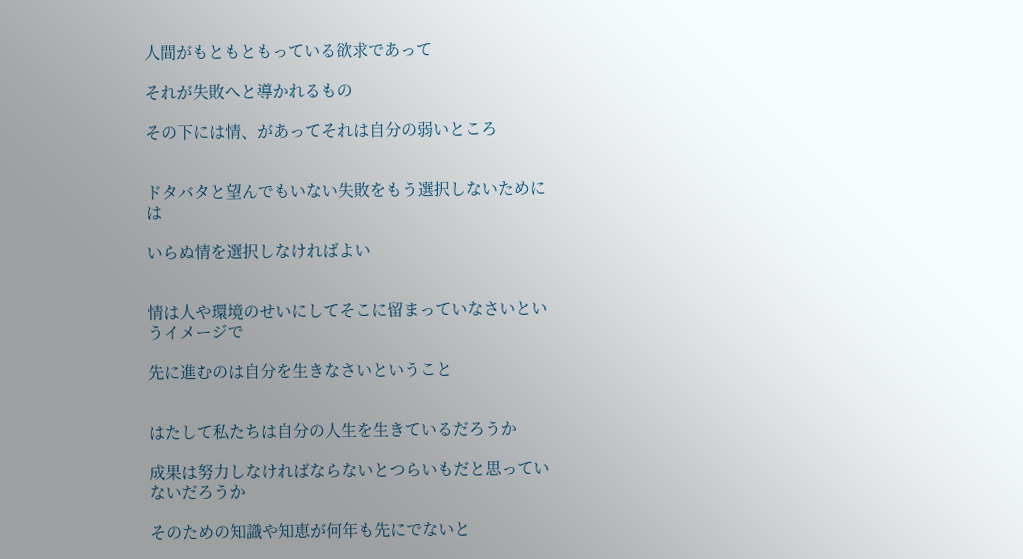人間がもともともっている欲求であって

それが失敗へと導かれるもの

その下には情、があってそれは自分の弱いところ


ドタバタと望んでもいない失敗をもう選択しないためには

いらぬ情を選択しなければよい


情は人や環境のせいにしてそこに留まっていなさいというイメージで

先に進むのは自分を生きなさいということ


はたして私たちは自分の人生を生きているだろうか

成果は努力しなければならないとつらいもだと思っていないだろうか

そのための知識や知恵が何年も先にでないと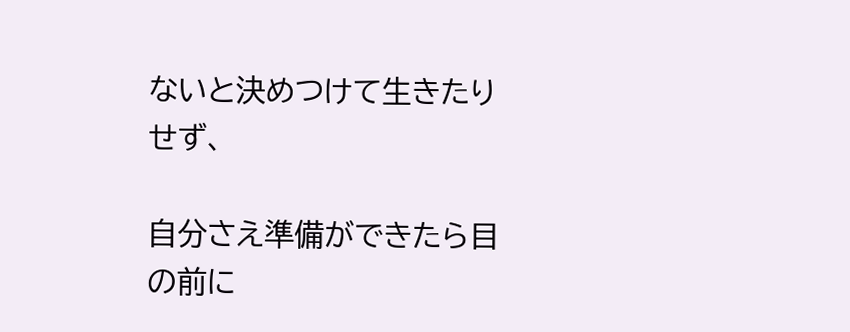ないと決めつけて生きたりせず、

自分さえ準備ができたら目の前に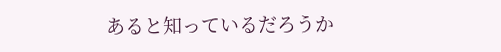あると知っているだろうか